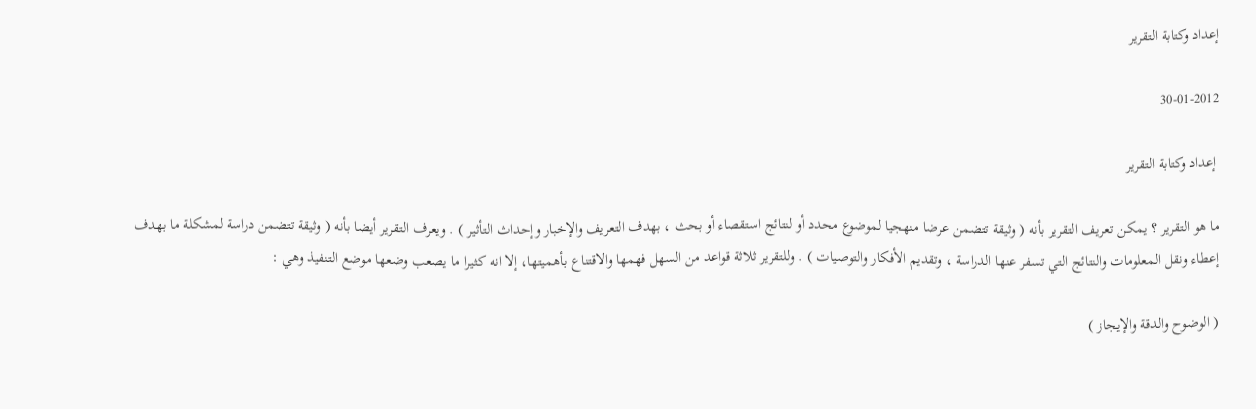إعداد وكتابة التقرير

30-01-2012

 إعداد وكتابة التقرير

ما هو التقرير ؟ يمكن تعريف التقرير بأنه ( وثيقة تتضمن عرضا منهجيا لموضوع محدد أو لنتائج استقصاء أو بحث ، بهدف التعريف والإخبار وإحداث التأثير ) . ويعرف التقرير أيضا بأنه ( وثيقة تتضمن دراسة لمشكلة ما بهدف إعطاء ونقل المعلومات والنتائج التي تسفر عنها الدراسة ، وتقديم الأفكار والتوصيات ) . وللتقرير ثلاثة قواعد من السهل فهمها والاقتناع بأهميتها، إلا انه كثيرا ما يصعب وضعها موضع التنفيذ وهي :

( الوضوح والدقة والإيجاز )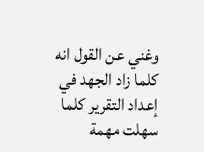وغني عن القول انه كلما زاد الجهد في إعداد التقرير كلما سهلت مهمة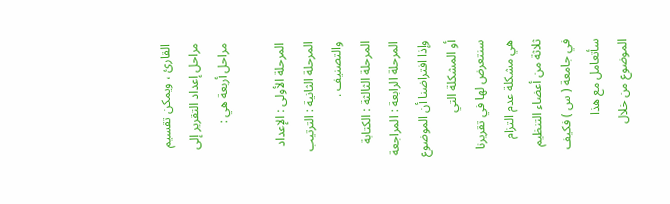القارئ ، ويمكن تقسيم مراحل إعداد التقرير إلى مراحل أربعة هي :

المرحلة الأولى : الإعداد
المرحلة الثانية : الترتيب والتصنيف .
المرحلة الثالثة : الكتابة
المرحلة الرابعة : المراجعة
وإذا افتراضنا أن الموضوع أو المشكلة التي سنتعرض لها في تقريرنا هي مشكلة عدم التزام ثلاثة من أعضاء التنظيم في جامعة ( س ) فكيف سأتعامل مع هذا الموضوع من خلال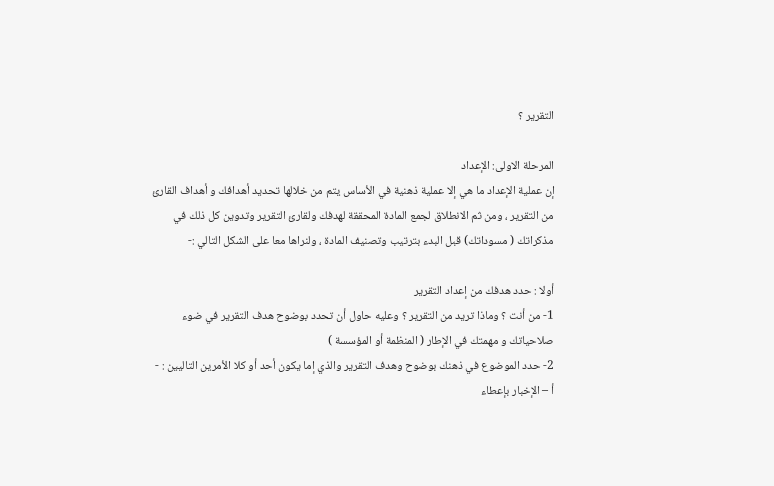التقرير ؟

المرحلة الاولى: الإعداد
إن عملية الإعداد ما هي إلا عملية ذهنية في الأساس يتم من خلالها تحديد أهدافك و أهداف القارئ من التقرير ، ومن ثم الانطلاق لجمع المادة المحققة لهدفك ولقارئ التقرير وتدوين كل ذلك في مذكراتك ( مسوداتك) قبل البدء بترتيب وتصنيف المادة ، ولنراها معا على الشكل التالي :-

أولا : حدد هدفك من إعداد التقرير
1- من أنت ؟ وماذا تريد من التقرير ؟ وعليه حاول أن تحدد بوضوح هدف التقرير في ضوء صلاحياتك و مهمتك في الإطار ( المنظمة أو المؤسسة )
2- حدد الموضوع في ذهنك بوضوح وهدف التقرير والذي إما يكون أحد أو كلا الأمرين التاليين : -
أ – الإخبار بإعطاء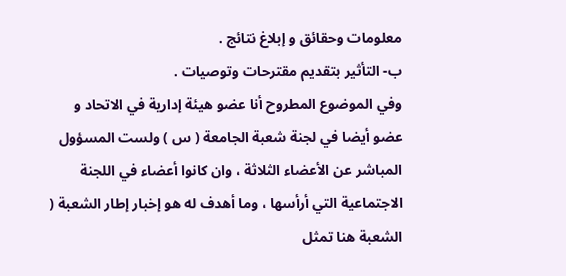معلومات وحقائق و إبلاغ نتائج .
ب- التأثير بتقديم مقترحات وتوصيات .
وفي الموضوع المطروح أنا عضو هيئة إدارية في الاتحاد و عضو أيضا في لجنة شعبة الجامعة ( س ) ولست المسؤول المباشر عن الأعضاء الثلاثة ، وان كانوا أعضاء في اللجنة الاجتماعية التي أرأسها ، وما أهدف له هو إخبار إطار الشعبة ( الشعبة هنا تمثل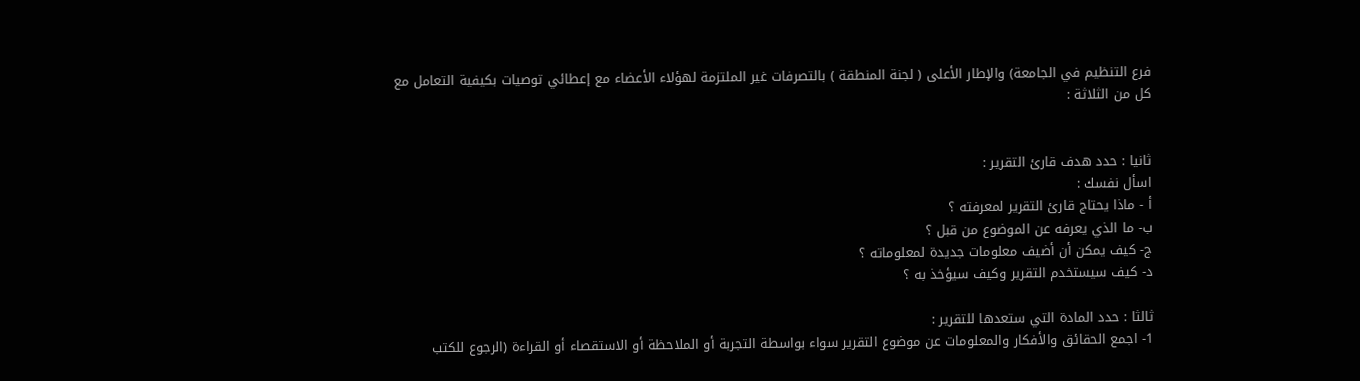فرع التنظيم في الجامعة) والإطار الأعلى ( لجنة المنطقة ) بالتصرفات غير الملتزمة لهؤلاء الأعضاء مع إعطائي توصيات بكيفية التعامل مع كل من الثلاثة :


ثانيا : حدد هدف قارئ التقرير :
اسأل نفسك :
أ - ماذا يحتاج قارئ التقرير لمعرفته ؟
ب- ما الذي يعرفه عن الموضوع من قبل ؟
ج- كيف يمكن أن أضيف معلومات جديدة لمعلوماته ؟
د- كيف سيستخدم التقرير وكيف سيؤخذ به ؟

ثالثا : حدد المادة التي ستعدها للتقرير :
1- اجمع الحقائق والأفكار والمعلومات عن موضوع التقرير سواء بواسطة التجربة أو الملاحظة أو الاستقصاء أو القراءة (الرجوع للكتب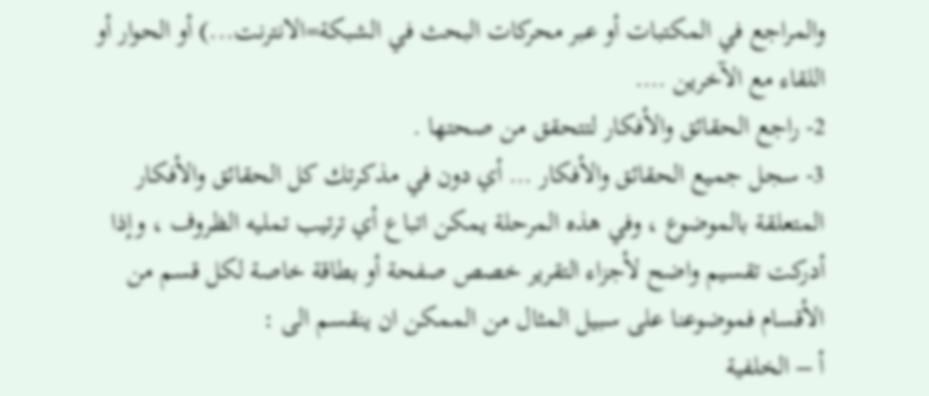والمراجع في المكتبات أو عبر محركات البحث في الشبكة=الانترنت...) أو الحوار أو اللقاء مع الآخرين ….
2- راجع الحقائق والأفكار لتتحقق من صحتها .
3- سجل جميع الحقائق والأفكار … أي دون في مذكرتك كل الحقائق والأفكار المتعلقة بالموضوع ، وفي هذه المرحلة يمكن اتباع أي ترتيب تمليه الظروف ، وإذا أدركت تقسيم واضح لأجزاء التقرير خصص صفحة أو بطاقة خاصة لكل قسم من الأقسام فموضوعنا على سبيل المثال من الممكن ان ينقسم الى :
أ – الخلفية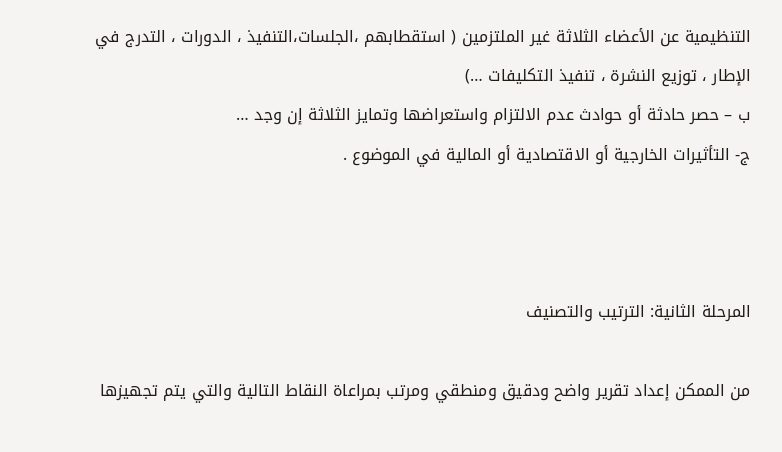التنظيمية عن الأعضاء الثلاثة غير الملتزمين ( استقطابهم ،الجلسات،التنفيذ ، الدورات ، التدرج في الإطار ، توزيع النشرة ، تنفيذ التكليفات …)
ب – حصر حادثة أو حوادث عدم الالتزام واستعراضها وتمايز الثلاثة إن وجد …
ج- التأثيرات الخارجية أو الاقتصادية أو المالية في الموضوع .



المرحلة الثانية: الترتيب والتصنيف

من الممكن إعداد تقرير واضح ودقيق ومنطقي ومرتب بمراعاة النقاط التالية والتي يتم تجهيزها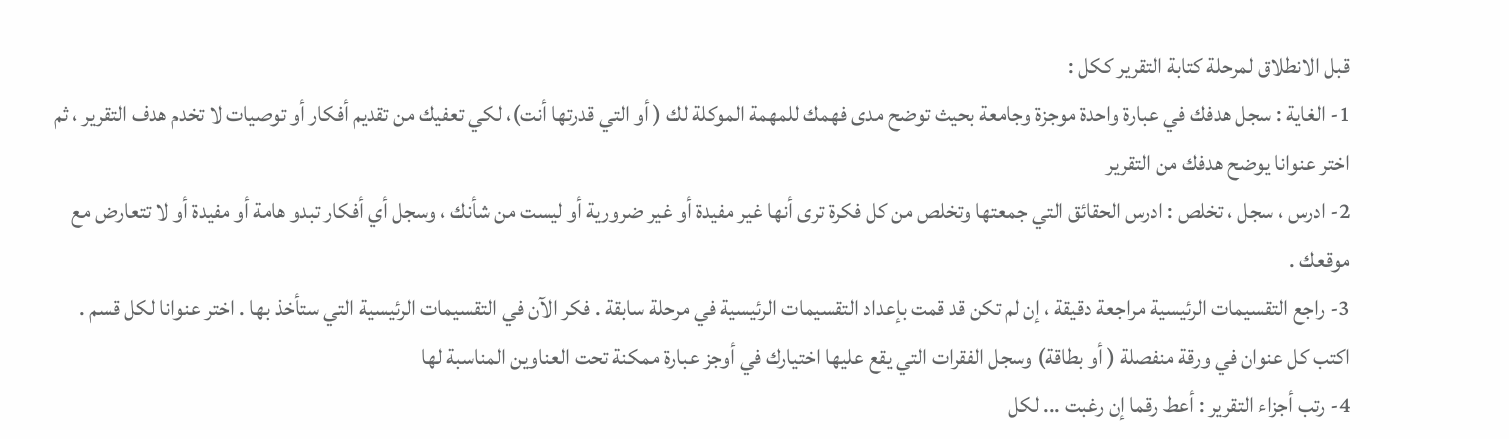قبل الانطلاق لمرحلة كتابة التقرير ككل :
1- الغاية : سجل هدفك في عبارة واحدة موجزة وجامعة بحيث توضح مدى فهمك للمهمة الموكلة لك ( أو التي قدرتها أنت)، لكي تعفيك من تقديم أفكار أو توصيات لا تخدم هدف التقرير ، ثم اختر عنوانا يوضح هدفك من التقرير
2- ادرس ، سجل ، تخلص : ادرس الحقائق التي جمعتها وتخلص من كل فكرة ترى أنها غير مفيدة أو غير ضرورية أو ليست من شأنك ، وسجل أي أفكار تبدو هامة أو مفيدة أو لا تتعارض مع موقعك .
3- راجع التقسيمات الرئيسية مراجعة دقيقة ، إن لم تكن قد قمت بإعداد التقسيمات الرئيسية في مرحلة سابقة . فكر الآن في التقسيمات الرئيسية التي ستأخذ بها . اختر عنوانا لكل قسم . اكتب كل عنوان في ورقة منفصلة ( أو بطاقة) وسجل الفقرات التي يقع عليها اختيارك في أوجز عبارة ممكنة تحت العناوين المناسبة لها
4- رتب أجزاء التقرير : أعط رقما إن رغبت ... لكل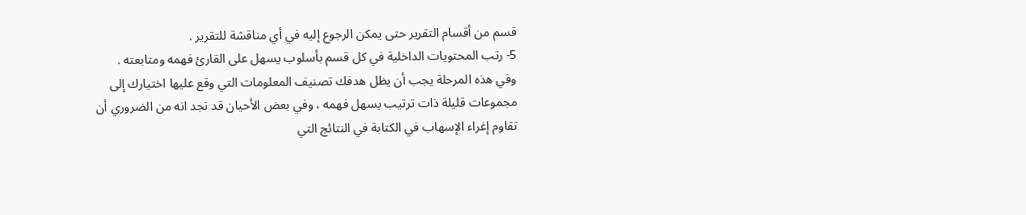قسم من أقسام التقرير حتى يمكن الرجوع إليه في أي مناقشة للتقرير .
5- رتب المحتويات الداخلية في كل قسم بأسلوب يسهل على القارئ فهمه ومتابعته .
وفي هذه المرحلة يجب أن يظل هدفك تصنيف المعلومات التي وقع عليها اختيارك إلى مجموعات قليلة ذات ترتيب يسهل فهمه ، وفي بعض الأحيان قد تجد انه من الضروري أن تقاوم إغراء الإسهاب في الكتابة في النتائج التي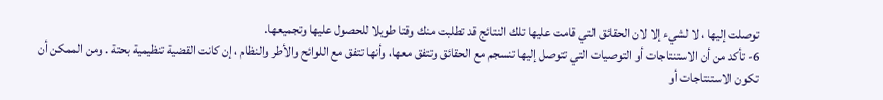توصلت إليها ، لا لشيء إلا لان الحقائق التي قامت عليها تلك النتائج قد تطلبت منك وقتا طويلا للحصول عليها وتجميعها.
6- تأكد من أن الاستنتاجات أو التوصيات التي تتوصل إليها تنسجم مع الحقائق وتتفق معها، وأنها تتفق مع اللوائح والأطر والنظام ، إن كانت القضية تنظيمية بحتة . ومن الممكن أن تكون الاستنتاجات أو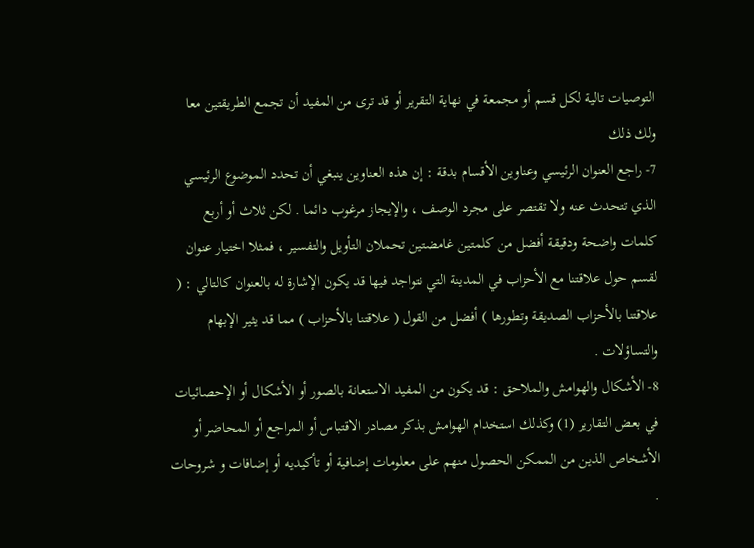التوصيات تالية لكل قسم أو مجمعة في نهاية التقرير أو قد ترى من المفيد أن تجمع الطريقتين معا ولك ذلك
7- راجع العنوان الرئيسي وعناوين الأقسام بدقة : إن هذه العناوين ينبغي أن تحدد الموضوع الرئيسي الذي تتحدث عنه ولا تقتصر على مجرد الوصف ، والإيجاز مرغوب دائما . لكن ثلاث أو أربع كلمات واضحة ودقيقة أفضل من كلمتين غامضتين تحملان التأويل والتفسير ، فمثلا اختيار عنوان لقسم حول علاقتنا مع الأحزاب في المدينة التي نتواجد فيها قد يكون الإشارة له بالعنوان كالتالي : ( علاقتنا بالأحزاب الصديقة وتطورها ) أفضل من القول ( علاقتنا بالأحزاب ) مما قد يثير الإبهام والتساؤلات .
8- الأشكال والهوامش والملاحق : قد يكون من المفيد الاستعانة بالصور أو الأشكال أو الإحصائيات في بعض التقارير (1) وكذلك استخدام الهوامش بذكر مصادر الاقتباس أو المراجع أو المحاضر أو الأشخاص الذين من الممكن الحصول منهم على معلومات إضافية أو تأكيديه أو إضافات و شروحات .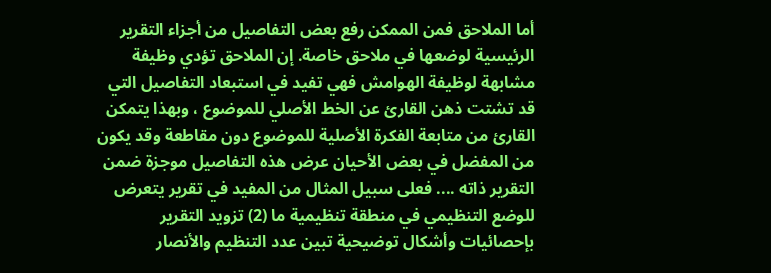أما الملاحق فمن الممكن رفع بعض التفاصيل من أجزاء التقرير الرئيسية لوضعها في ملاحق خاصة. إن الملاحق تؤدي وظيفة مشابهة لوظيفة الهوامش فهي تفيد في استبعاد التفاصيل التي قد تشتت ذهن القارئ عن الخط الأصلي للموضوع ، وبهذا يتمكن القارئ من متابعة الفكرة الأصلية للموضوع دون مقاطعة وقد يكون من المفضل في بعض الأحيان عرض هذه التفاصيل موجزة ضمن التقرير ذاته .... فعلى سبيل المثال من المفيد في تقرير يتعرض للوضع التنظيمي في منطقة تنظيمية ما (2) تزويد التقرير بإحصائيات وأشكال توضيحية تبين عدد التنظيم والأنصار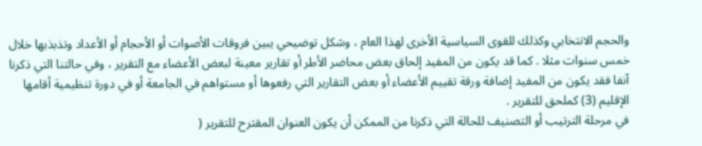والحجم الانتخابي وكذلك للقوى السياسية الأخرى لهذا العام ، وشكل توضيحي يبين فروقات الأصوات أو الأحجام أو الأعداد وتذبذبها خلال خمس سنوات مثلا . كما قد يكون من المفيد إلحاق بعض محاضر الأطر أو تقارير معينة لبعض الأعضاء مع التقرير ، وفي حالتنا التي ذكرنا آنفا فقد يكون من المفيد إضافة ورقة تقييم الأعضاء أو بعض التقارير التي رفعوها أو مستواهم في الجامعة أو في دورة تنظيمية أقامها الإقليم (3) كملحق للتقرير .
في مرحلة الترتيب أو التصنيف للحالة التي ذكرنا من الممكن أن يكون العنوان المقترح للتقرير (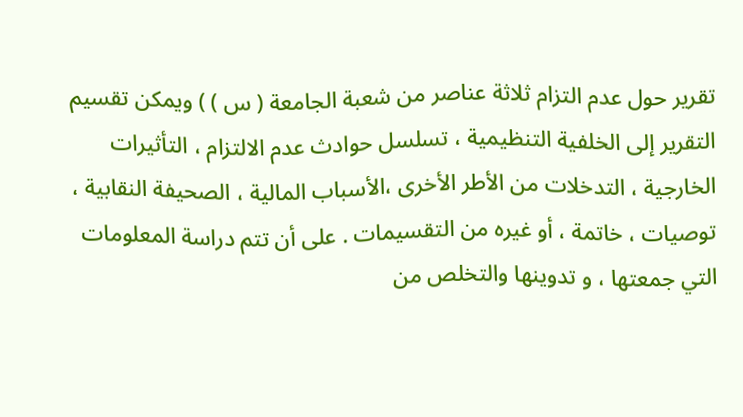تقرير حول عدم التزام ثلاثة عناصر من شعبة الجامعة ( س ) ) ويمكن تقسيم التقرير إلى الخلفية التنظيمية ، تسلسل حوادث عدم الالتزام ، التأثيرات الخارجية ، التدخلات من الأطر الأخرى ،الأسباب المالية ، الصحيفة النقابية ، توصيات ، خاتمة ، أو غيره من التقسيمات . على أن تتم دراسة المعلومات التي جمعتها ، و تدوينها والتخلص من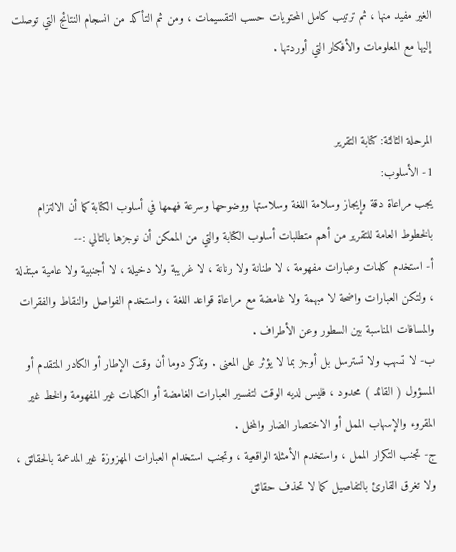الغير مفيد منها ، ثم ترتيب كامل المحتويات حسب التقسيمات ، ومن ثم التأكد من انسجام النتائج التي توصلت إليها مع المعلومات والأفكار التي أوردتها .


المرحلة الثالثة: كتابة التقرير
1- الأسلوب:
يجب مراعاة دقة وإيجاز وسلامة اللغة وسلاستها ووضوحها وسرعة فهمها في أسلوب الكتابة كما أن الالتزام بالخطوط العامة للتقرير من أهم متطلبات أسلوب الكتابة والتي من الممكن أن نوجزها بالتالي :--
أ- استخدم كلمات وعبارات مفهومة ، لا طنانة ولا رنانة ، لا غريبة ولا دخيلة ، لا أجنبية ولا عامية مبتذلة ، ولتكن العبارات واضحة لا مبهمة ولا غامضة مع مراعاة قواعد اللغة ، واستخدم الفواصل والنقاط والفقرات والمسافات المناسبة بين السطور وعن الأطراف .
ب- لا تسهب ولا تسترسل بل أوجز بما لا يؤثر على المعنى . وتذكر دوما أن وقت الإطار أو الكادر المتقدم أو المسؤول ( القائد ) محدود ، فليس لديه الوقت لتفسير العبارات الغامضة أو الكلمات غير المفهومة والخط غير المقروء والإسهاب الممل أو الاختصار الضار والمخل .
ج- تجنب التكرار الممل ، واستخدم الأمثلة الواقعية ، وتجنب استخدام العبارات المهزوزة غير المدعمة بالحقائق ، ولا تغرق القارئ بالتفاصيل كما لا تحذف حقائق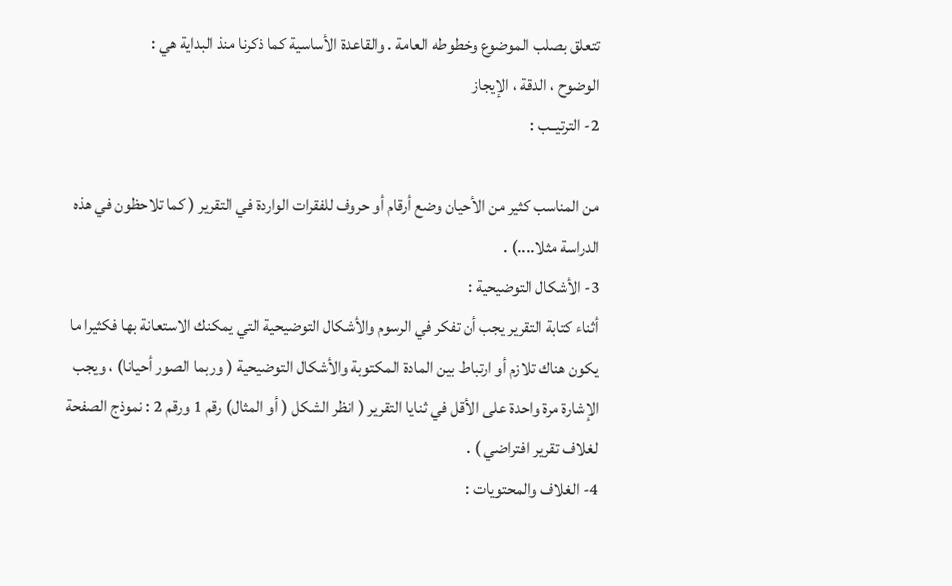تتعلق بصلب الموضوع وخطوطه العامة . والقاعدة الأساسية كما ذكرنا منذ البداية هي :
الوضوح ، الدقة ، الإيجاز
2- الترتيــب :

من المناسب كثير من الأحيان وضع أرقام أو حروف للفقرات الواردة في التقرير ( كما تلاحظون في هذه الدراسة مثلا....) .
3- الأشكال التوضيحية :
أثناء كتابة التقرير يجب أن تفكر في الرسوم والأشكال التوضيحية التي يمكنك الاستعانة بها فكثيرا ما يكون هناك تلازم أو ارتباط بين المادة المكتوبة والأشكال التوضيحية ( وربما الصور أحيانا) ، ويجب الإشارة مرة واحدة على الأقل في ثنايا التقرير ( انظر الشكل ( أو المثال) رقم 1 ورقم 2 : نموذج الصفحة لغلاف تقرير افتراضي ) .
4- الغلاف والمحتويات :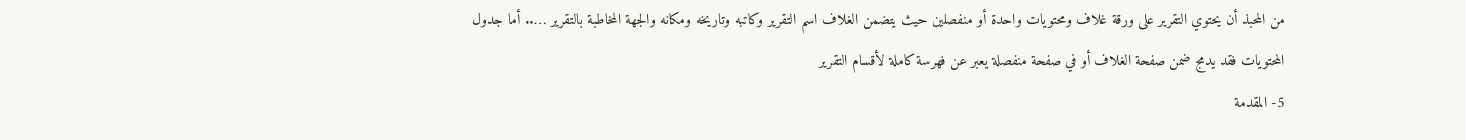من المحبذ أن يحتوي التقرير على ورقة غلاف ومحتويات واحدة أو منفصلين حيث يتضمن الغلاف اسم التقرير وكاتبه وتاريخه ومكانه والجهة المخاطبة بالتقرير ….. أما جدول المحتويات فقد يدمج ضمن صفحة الغلاف أو في صفحة منفصلة يعبر عن فهرسة كاملة لأقسام التقرير
5- المقدمة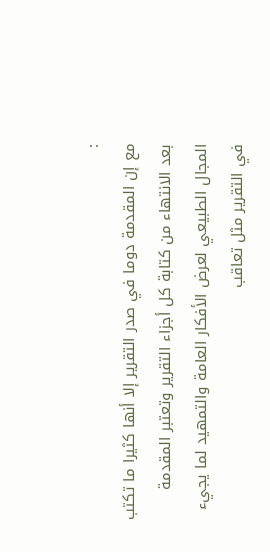:
مع إن المقدمة دوما في صدر التقرير إلا أنها كثيرا ما تكتب بعد الانتهاء من كتابة كل أجزاء التقرير وتعتبر المقدمة المجال الطبيعي لعرض الأفكار العامة والتمهيد لما يجيء في التقرير مثل تعاقب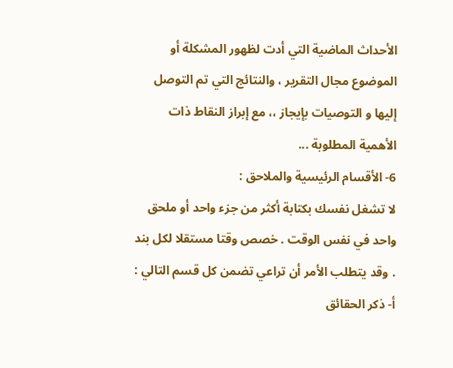الأحداث الماضية التي أدت لظهور المشكلة أو الموضوع مجال التقرير ، والنتائج التي تم التوصل إليها و التوصيات بإيجاز ،، مع إبراز النقاط ذات الأهمية المطلوبة ...
6- الأقسام الرئيسية والملاحق :
لا تشغل نفسك بكتابة أكثر من جزء واحد أو ملحق واحد في نفس الوقت . خصص وقتا مستقلا لكل بند . وقد يتطلب الأمر أن تراعي تضمن كل قسم التالي :
أ- ذكر الحقائق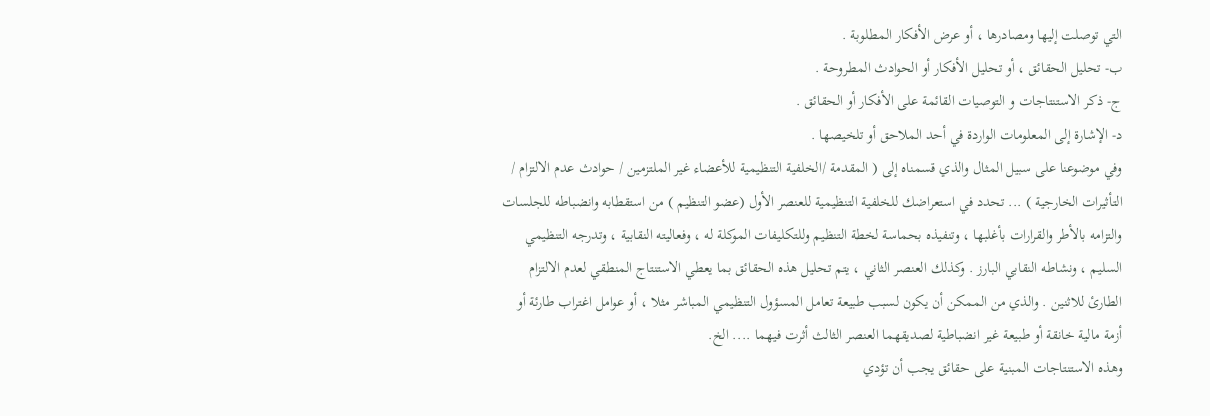التي توصلت إليها ومصادرها ، أو عرض الأفكار المطلوبة .
ب- تحليل الحقائق ، أو تحليل الأفكار أو الحوادث المطروحة .
ج- ذكر الاستنتاجات و التوصيات القائمة على الأفكار أو الحقائق .
د- الإشارة إلى المعلومات الواردة في أحد الملاحق أو تلخيصها .
وفي موضوعنا على سبيل المثال والذي قسمناه إلى ( المقدمة /الخلفية التنظيمية للأعضاء غير الملتزمين / حوادث عدم الالتزام / التأثيرات الخارجية ) ... تحدد في استعراضك للخلفية التنظيمية للعنصر الأول (عضو التنظيم ) من استقطابه وانضباطه للجلسات والتزامه بالأطر والقرارات بأغلبها ، وتنفيذه بحماسة لخطة التنظيم وللتكليفات الموكلة له ، وفعاليته النقابية ، وتدرجه التنظيمي السليم ، ونشاطه النقابي البارز . وكذلك العنصر الثاني ، يتم تحليل هذه الحقائق بما يعطي الاستنتاج المنطقي لعدم الالتزام الطارئ للاثنين . والذي من الممكن أن يكون لسبب طبيعة تعامل المسؤول التنظيمي المباشر مثلا ، أو عوامل اغتراب طارئة أو أزمة مالية خانقة أو طبيعة غير انضباطية لصديقهما العنصر الثالث أثرت فيهما .... الخ.
وهذه الاستنتاجات المبنية على حقائق يجب أن تؤدي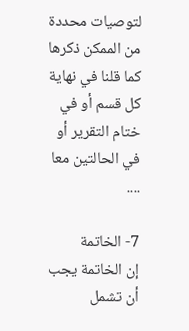لتوصيات محددة من الممكن ذكرها كما قلنا في نهاية كل قسم أو في ختام التقرير أو في الحالتين معا ....

7- الخاتمة
إن الخاتمة يجب أن تشمل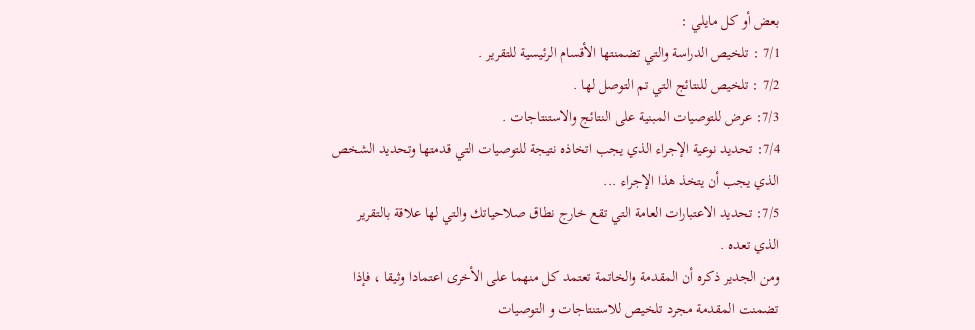بعض أو كل مايلي :
7/1 : تلخيص الدراسة والتي تضمنتها الأقسام الرئيسية للتقرير .
7/2 : تلخيص للنتائج التي تم التوصل لها .
7/3: عرض للتوصيات المبنية على النتائج والاستنتاجات .
7/4: تحديد نوعية الإجراء الذي يجب اتخاذه نتيجة للتوصيات التي قدمتها وتحديد الشخص الذي يجب أن يتخذ هذا الإجراء ...
7/5: تحديد الاعتبارات العامة التي تقع خارج نطاق صلاحياتك والتي لها علاقة بالتقرير الذي تعده .
ومن الجدير ذكره أن المقدمة والخاتمة تعتمد كل منهما على الأخرى اعتمادا وثيقا ، فإذا تضمنت المقدمة مجرد تلخيص للاستنتاجات و التوصيات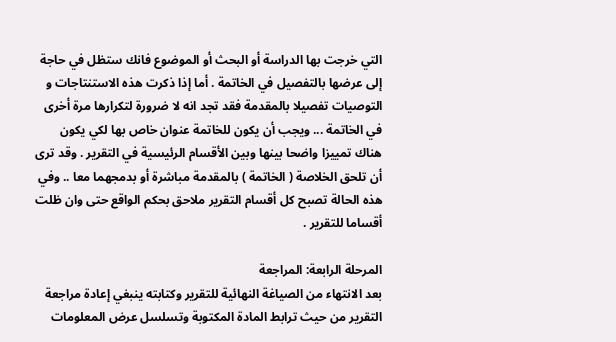التي خرجت بها الدراسة أو البحث أو الموضوع فانك ستظل في حاجة إلى عرضها بالتفصيل في الخاتمة . أما إذا ذكرت هذه الاستنتاجات و التوصيات تفصيلا بالمقدمة فقد تجد انه لا ضرورة لتكرارها مرة أخرى في الخاتمة ... ويجب أن يكون للخاتمة عنوان خاص بها لكي يكون هناك تمييزا واضحا بينها وبين الأقسام الرئيسية في التقرير . وقد ترى أن تلحق الخلاصة ( الخاتمة ) بالمقدمة مباشرة أو بدمجهما معا .. وفي هذه الحالة تصبح كل أقسام التقرير ملاحق بحكم الواقع حتى وان ظلت أقساما للتقرير .

المرحلة الرابعة: المراجعة
بعد الانتهاء من الصياغة النهائية للتقرير وكتابته ينبغي إعادة مراجعة التقرير من حيث ترابط المادة المكتوبة وتسلسل عرض المعلومات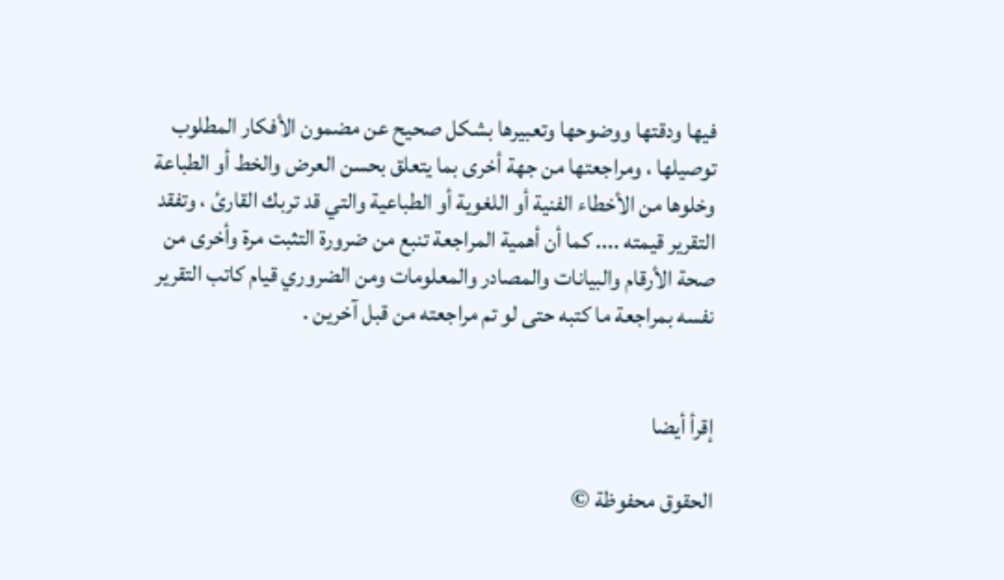فيها ودقتها ووضوحها وتعبيرها بشكل صحيح عن مضمون الأفكار المطلوب توصيلها ، ومراجعتها من جهة أخرى بما يتعلق بحسن العرض والخط أو الطباعة وخلوها من الأخطاء الفنية أو اللغوية أو الطباعية والتي قد تربك القارئ ، وتفقد التقرير قيمته .... كما أن أهمية المراجعة تنبع من ضرورة التثبت مرة وأخرى من صحة الأرقام والبيانات والمصادر والمعلومات ومن الضروري قيام كاتب التقرير نفسه بمراجعة ما كتبه حتى لو تم مراجعته من قبل آخرين .


إقرأ أيضا

الحقوق محفوظة ©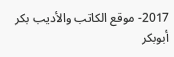2017- موقع الكاتب والأديب بكر أبوبكر